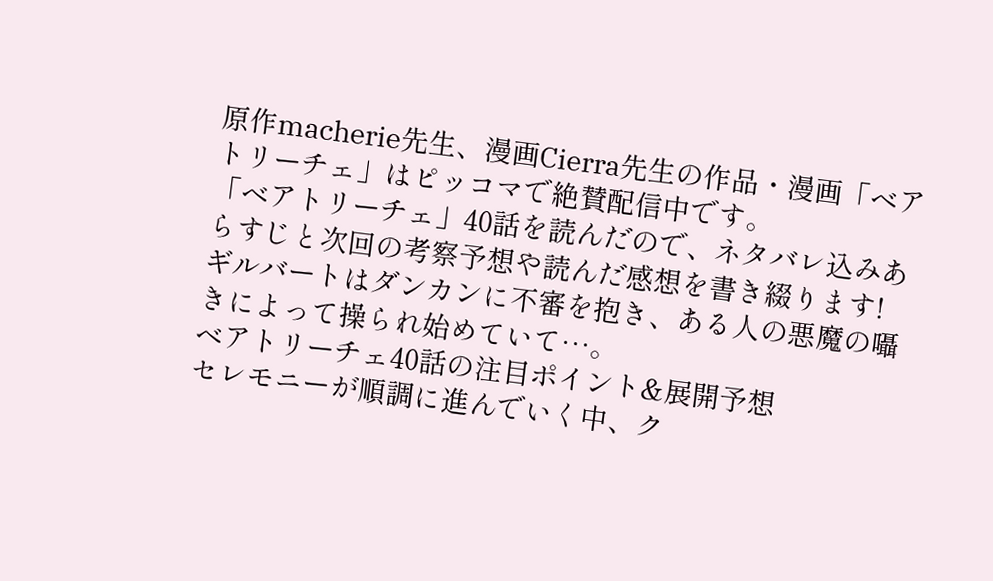原作macherie先生、漫画Cierra先生の作品・漫画「ベアトリーチェ」はピッコマで絶賛配信中です。
「ベアトリーチェ」40話を読んだので、ネタバレ込みあらすじと次回の考察予想や読んだ感想を書き綴ります!
ギルバートはダンカンに不審を抱き、ある人の悪魔の囁きによって操られ始めていて…。
ベアトリーチェ40話の注目ポイント&展開予想
セレモニーが順調に進んでいく中、ク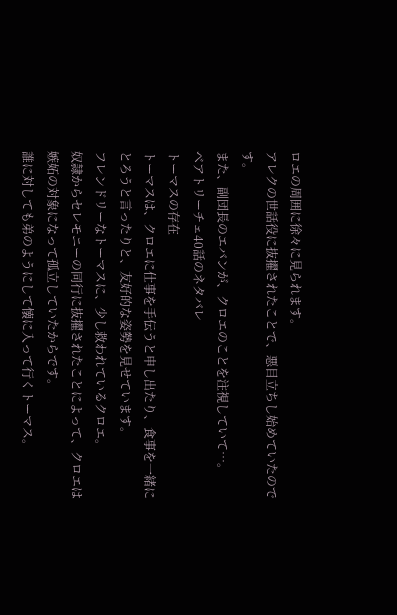ロエの周囲に徐々に見られます。
アレクの世話役に抜擢されたことで、悪目立ちし始めていたのです。
また、副団長のエバンが、クロエのことを注視していて…。
ベアトリーチェ40話のネタバレ
トーマスの存在
トーマスは、クロエに仕事を手伝うと申し出たり、食事を一緒にとろうと言ったりと、友好的な姿勢を見せています。
フレンドリーなトーマスに、少し救われているクロエ。
奴隷からセレモニーの同行に抜擢されたことによって、クロエは嫉妬の対象になって孤立していたからです。
誰に対しても弟のようにして懐に入って行くトーマス。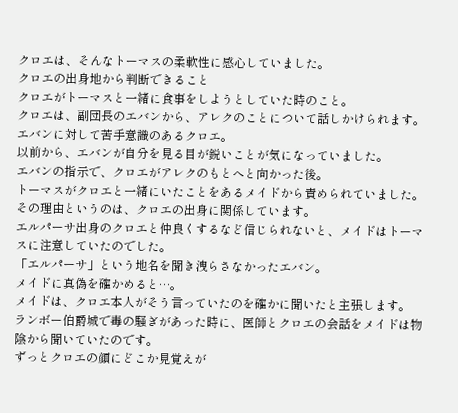クロエは、そんなトーマスの柔軟性に感心していました。
クロエの出身地から判断できること
クロエがトーマスと一緒に食事をしようとしていた時のこと。
クロエは、副団長のエバンから、アレクのことについて話しかけられます。
エバンに対して苦手意識のあるクロエ。
以前から、エバンが自分を見る目が鋭いことが気になっていました。
エバンの指示で、クロエがアレクのもとへと向かった後。
トーマスがクロエと一緒にいたことをあるメイドから責められていました。
その理由というのは、クロエの出身に関係しています。
エルパーサ出身のクロエと仲良くするなど信じられないと、メイドはトーマスに注意していたのでした。
「エルパーサ」という地名を聞き洩らさなかったエバン。
メイドに真偽を確かめると…。
メイドは、クロエ本人がそう言っていたのを確かに聞いたと主張します。
ランボー伯爵城で毒の騒ぎがあった時に、医師とクロエの会話をメイドは物陰から聞いていたのです。
ずっとクロエの顔にどこか見覚えが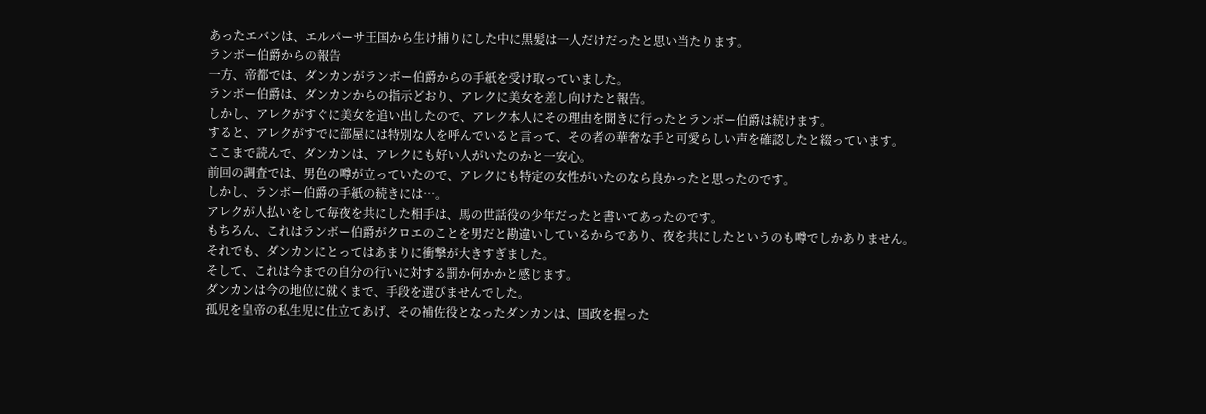あったエバンは、エルパーサ王国から生け捕りにした中に黒髪は一人だけだったと思い当たります。
ランボー伯爵からの報告
一方、帝都では、ダンカンがランボー伯爵からの手紙を受け取っていました。
ランボー伯爵は、ダンカンからの指示どおり、アレクに美女を差し向けたと報告。
しかし、アレクがすぐに美女を追い出したので、アレク本人にその理由を聞きに行ったとランボー伯爵は続けます。
すると、アレクがすでに部屋には特別な人を呼んでいると言って、その者の華奢な手と可愛らしい声を確認したと綴っています。
ここまで読んで、ダンカンは、アレクにも好い人がいたのかと一安心。
前回の調査では、男色の噂が立っていたので、アレクにも特定の女性がいたのなら良かったと思ったのです。
しかし、ランボー伯爵の手紙の続きには…。
アレクが人払いをして毎夜を共にした相手は、馬の世話役の少年だったと書いてあったのです。
もちろん、これはランボー伯爵がクロエのことを男だと勘違いしているからであり、夜を共にしたというのも噂でしかありません。
それでも、ダンカンにとってはあまりに衝撃が大きすぎました。
そして、これは今までの自分の行いに対する罰か何かかと感じます。
ダンカンは今の地位に就くまで、手段を選びませんでした。
孤児を皇帝の私生児に仕立てあげ、その補佐役となったダンカンは、国政を握った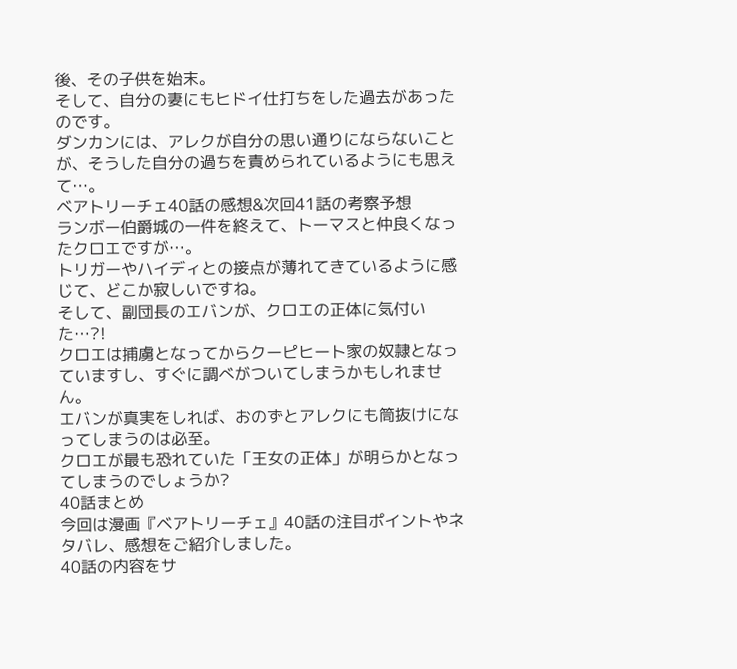後、その子供を始末。
そして、自分の妻にもヒドイ仕打ちをした過去があったのです。
ダンカンには、アレクが自分の思い通りにならないことが、そうした自分の過ちを責められているようにも思えて…。
ベアトリーチェ40話の感想&次回41話の考察予想
ランボー伯爵城の一件を終えて、トーマスと仲良くなったクロエですが…。
トリガーやハイディとの接点が薄れてきているように感じて、どこか寂しいですね。
そして、副団長のエバンが、クロエの正体に気付いた…?!
クロエは捕虜となってからクーピヒート家の奴隷となっていますし、すぐに調べがついてしまうかもしれません。
エバンが真実をしれば、おのずとアレクにも筒抜けになってしまうのは必至。
クロエが最も恐れていた「王女の正体」が明らかとなってしまうのでしょうか?
40話まとめ
今回は漫画『ベアトリーチェ』40話の注目ポイントやネタバレ、感想をご紹介しました。
40話の内容をサ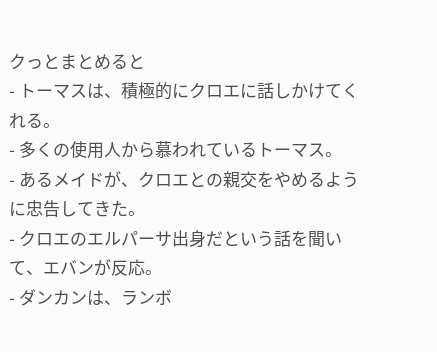クっとまとめると
- トーマスは、積極的にクロエに話しかけてくれる。
- 多くの使用人から慕われているトーマス。
- あるメイドが、クロエとの親交をやめるように忠告してきた。
- クロエのエルパーサ出身だという話を聞いて、エバンが反応。
- ダンカンは、ランボ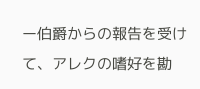ー伯爵からの報告を受けて、アレクの嗜好を勘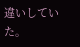違いしていた。